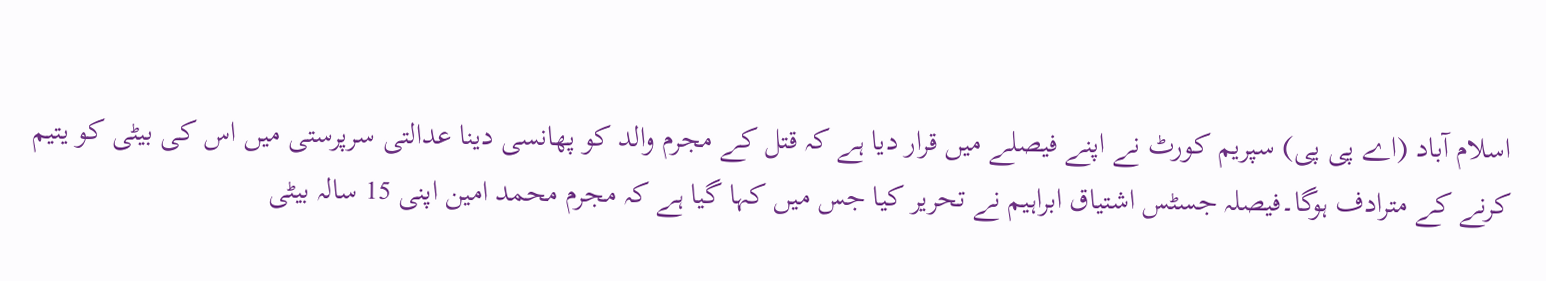اسلام آباد (اے پی پی) سپریم کورٹ نے اپنے فیصلے میں قرار دیا ہے کہ قتل کے مجرم والد کو پھانسی دینا عدالتی سرپرستی میں اس کی بیٹی کو یتیم کرنے کے مترادف ہوگا۔فیصلہ جسٹس اشتیاق ابراہیم نے تحریر کیا جس میں کہا گیا ہے کہ مجرم محمد امین اپنی 15 سالہ بیٹی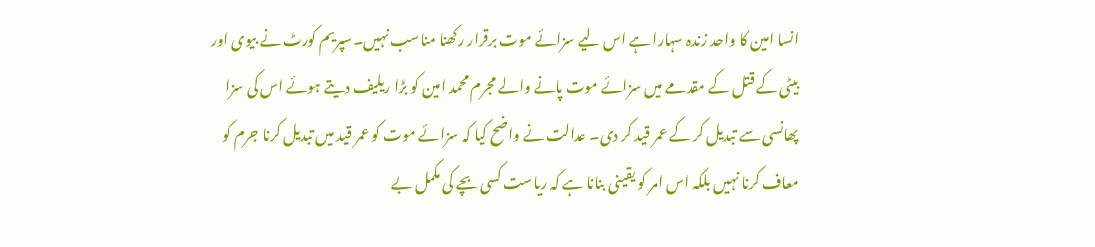انسا امین کا واحد زندہ سہارا ہے اس لیے سزائے موت برقرار رکھنا مناسب نہیں۔سپریم کورٹ نے بیوی اور بیٹی کے قتل کے مقدمے میں سزائے موت پانے والے مجرم محمد امین کو بڑا ریلیف دیتے ہوئے اس کی سزا پھانسی سے تبدیل کر کے عمر قید کر دی۔ عدالت نے واضح کیا کہ سزائے موت کو عمر قید میں تبدیل کرنا جرم کو معاف کرنا نہیں بلکہ اس امر کو یقینی بنانا ہے کہ ریاست کسی بچے کی مکمل بے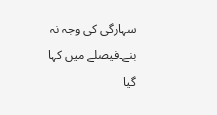سہارگی کی وجہ نہ بنے۔فیصلے میں کہا گیا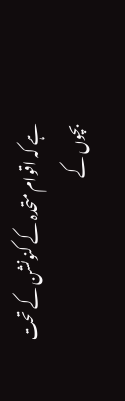ہے کہ اقوام متحدہ کے کنونشن کے تحت بچوں کے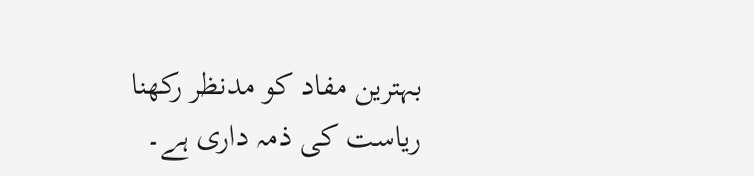بہترین مفاد کو مدنظر رکھنا ریاست کی ذمہ داری ہے۔